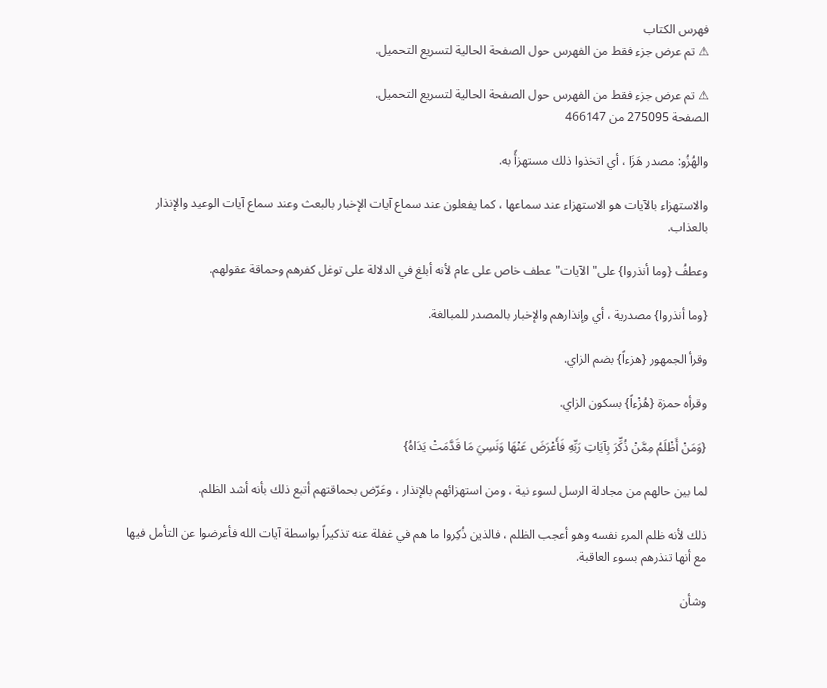فهرس الكتاب
⚠ تم عرض جزء فقط من الفهرس حول الصفحة الحالية لتسريع التحميل.

⚠ تم عرض جزء فقط من الفهرس حول الصفحة الحالية لتسريع التحميل.
الصفحة 275095 من 466147

والهُزُو: مصدر هَزَا ، أي اتخذوا ذلك مستهزأً به.

والاستهزاء بالآيات هو الاستهزاء عند سماعها ، كما يفعلون عند سماع آيات الإخبار بالبعث وعند سماع آيات الوعيد والإنذار بالعذاب.

وعطفُ {وما أنذروا} على"الآيات"عطف خاص على عام لأنه أبلغ في الدلالة على توغل كفرهم وحماقة عقولهم.

{وما أنذروا} مصدرية ، أي وإنذارهم والإخبار بالمصدر للمبالغة.

وقرأ الجمهور {هزءاً} بضم الزاي.

وقرأه حمزة {هُزْءاً} بسكون الزاي.

{وَمَنْ أَظْلَمُ مِمَّنْ ذُكِّرَ بِآيَاتِ رَبِّهِ فَأَعْرَضَ عَنْهَا وَنَسِيَ مَا قَدَّمَتْ يَدَاهُ}

لما بين حالهم من مجادلة الرسل لسوء نية ، ومن استهزائهم بالإنذار ، وعَرّض بحماقتهم أتبع ذلك بأنه أشد الظلم.

ذلك لأنه ظلم المرء نفسه وهو أعجب الظلم ، فالذين ذُكِروا ما هم في غفلة عنه تذكيراً بواسطة آيات الله فأعرضوا عن التأمل فيها مع أنها تنذرهم بسوء العاقبة.

وشأن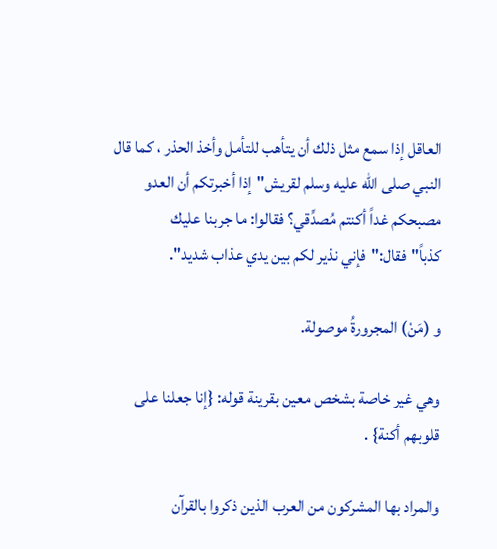العاقل إذا سمع مثل ذلك أن يتأهب للتأمل وأخذ الحذر ، كما قال النبي صلى الله عليه وسلم لقريش"إذا أخبرتكم أن العدو مصبحكم غداً أكنتم مُصدِّقي؟ فقالوا: ما جربنا عليك كذباً"فقال:"فإني نذير لكم بين يدي عذاب شديد".

و (مَنْ) المجرورةُ موصولة.

وهي غير خاصة بشخص معين بقرينة قوله: {إنا جعلنا على قلوبهم أكنة} .

والمراد بها المشركون من العرب الذين ذكروا بالقرآن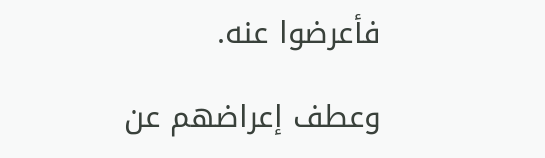فأعرضوا عنه.

وعطف إعراضهم عن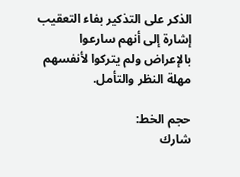الذكر على التذكير بفاء التعقيب إشارة إلى أنهم سارعوا بالإعراض ولم يتركوا لأنفسهم مهلة النظر والتأمل.

حجم الخط:
شارك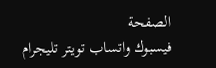الصفحة
فيسبوك واتساب تويتر تليجرام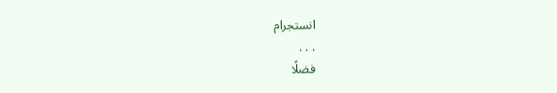انستجرام
. . .
فضلًا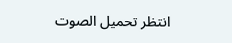انتظر تحميل الصوت